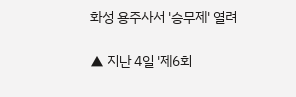화성 용주사서 '승무제' 열려

▲ 지난 4일 '제6회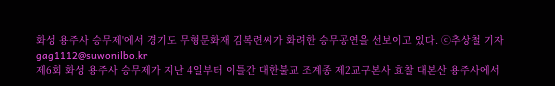화성 용주사 승무제'에서 경기도 무형문화재 김복련씨가 화려한 승무공연을 선보이고 있다. ⓒ추상철 기자 gag1112@suwonilbo.kr
제6회 화성 용주사 승무제가 지난 4일부터 이틀간 대한불교 조계종 제2교구본사 효찰 대본산 용주사에서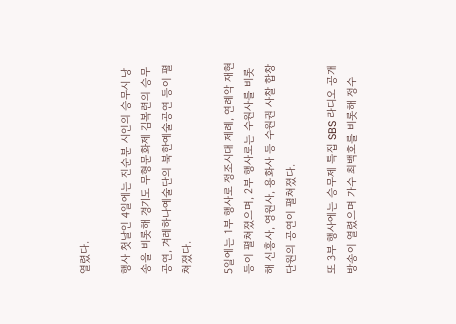열렸다.

행사 첫날인 4일에는 진순분 시인의 승무시 낭송을 비롯해 경기도 무형문화제 김복련의 승무공연, 겨레하나예술단의 북한예술공연 등이 펼쳐졌다.

5일에는 1부 행사로 정조시대 제례, 연례악 재현 등이 펼쳐졌으며, 2부 행사로는 수원사를 비롯해 신흥사, 영원사, 용화사 등 수원권 사찰 합창단원의 공연이 펼쳐졌다.

또 3부 행사에는 승무제 특집 SBS 라디오 공개방송이 열렸으며 가수 최백호를 비롯해 정수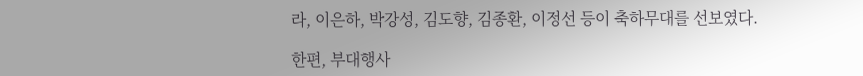라, 이은하, 박강성, 김도향, 김종환, 이정선 등이 축하무대를 선보였다.

한편, 부대행사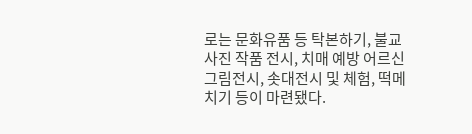로는 문화유품 등 탁본하기, 불교사진 작품 전시, 치매 예방 어르신 그림전시, 솟대전시 및 체험, 떡메치기 등이 마련됐다.